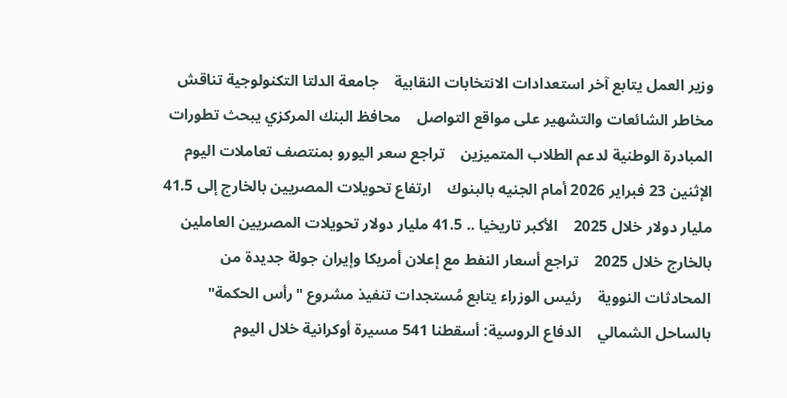وزير العمل يتابع آخر استعدادات الانتخابات النقابية    جامعة الدلتا التكنولوجية تناقش مخاطر الشائعات والتشهير على مواقع التواصل    محافظ البنك المركزي يبحث تطورات المبادرة الوطنية لدعم الطلاب المتميزين    تراجع سعر اليورو بمنتصف تعاملات اليوم الإثنين 23 فبراير 2026 أمام الجنيه بالبنوك    ارتفاع تحويلات المصريين بالخارج إلى 41.5 مليار دولار خلال 2025    الأكبر تاريخيا .. 41.5 مليار دولار تحويلات المصريين العاملين بالخارج خلال 2025    تراجع أسعار النفط مع إعلان أمريكا وإيران جولة جديدة من المحادثات النووية    رئيس الوزراء يتابع مُستجدات تنفيذ مشروع "رأس الحكمة" بالساحل الشمالي    الدفاع الروسية: أسقطنا 541 مسيرة أوكرانية خلال اليوم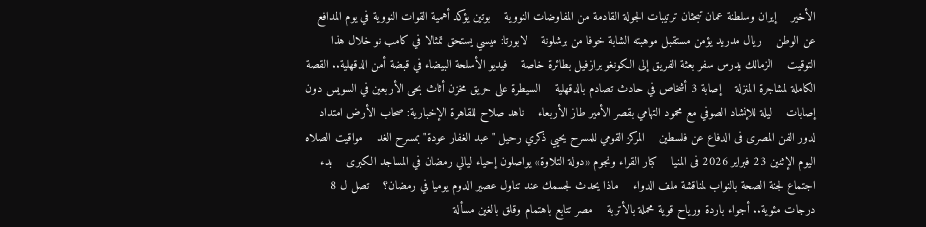الأخير    إيران وسلطنة عمان تبحثان ترتيبات الجولة القادمة من المفاوضات النووية    بوتين يؤكد أهمية القوات النووية في يوم المدافع عن الوطن    ريال مدريد يؤمن مستقبل موهبته الشابة خوفا من برشلونة    لابورتا: ميسي يستحق تمثالا في كامب نو خلال هذا التوقيت    الزمالك يدرس سفر بعثة الفريق إلى الكونغو برازفيل بطائرة خاصة    فيديو الأسلحة البيضاء في قبضة أمن الدقهلية.. القصة الكاملة لمشاجرة المنزلة    إصابة 3 أشخاص في حادث تصادم بالدقهلية    السيطرة على حريق مخزن أثاث بحى الأربعين في السويس دون إصابات    ليلة للإنشاد الصوفي مع محمود التهامي بقصر الأمير طاز الأربعاء    ناهد صلاح للقاهرة الإخبارية: صحاب الأرض امتداد لدور الفن المصرى فى الدفاع عن فلسطين    المركز القومي للمسرح يحيي ذكري رحيل "عبد الغفار عودة" بمسرح الغد    مواقيت الصلاه اليوم الإثنين 23 فبراير 2026 فى المنيا    كبار القراء ونجوم «دولة التلاوة» يواصلون إحياء ليالي رمضان في المساجد الكبرى    بدء اجتماع لجنة الصحة بالنواب لمناقشة ملف الدواء    ماذا يحدث لجسمك عند تناول عصير الدوم يوميا في رمضان؟    تصل ل 8 درجات مئوية.. أجواء باردة ورياح قوية محملة بالأتربة    مصر تتابع باهتمام وقلق بالغين مسألة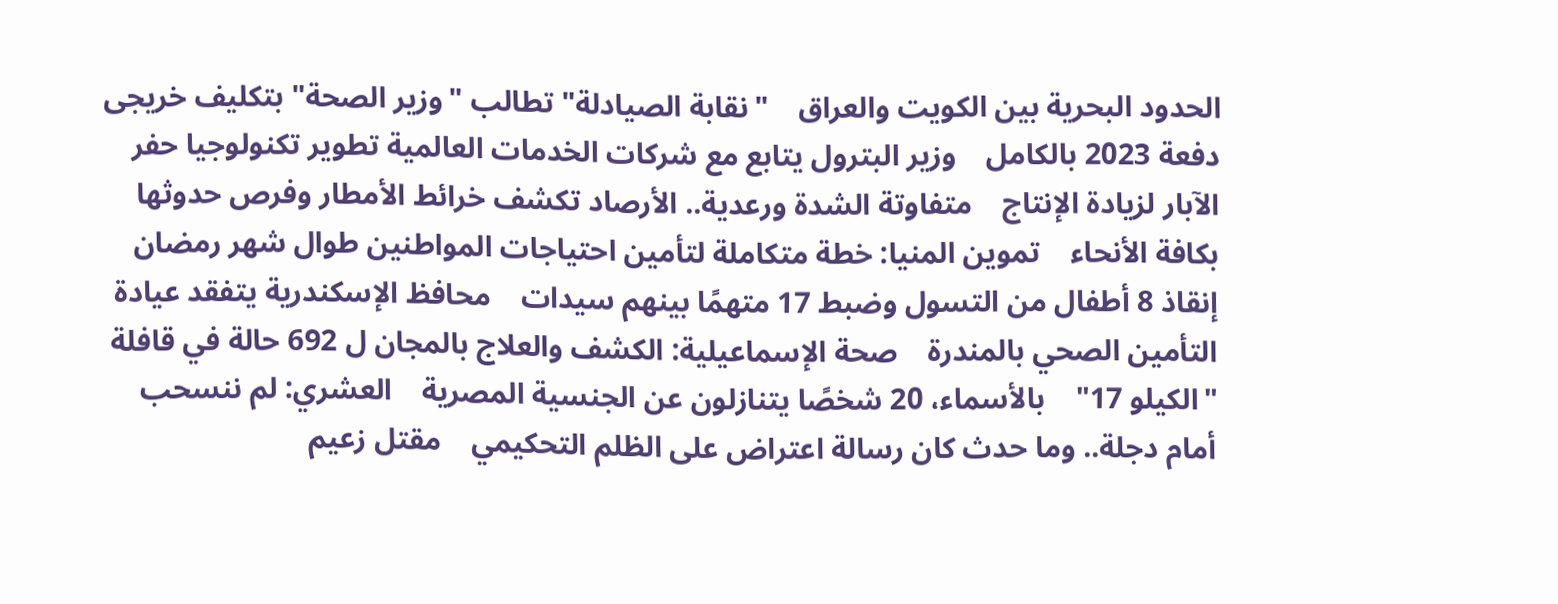الحدود البحرية بين الكويت والعراق    "نقابة الصيادلة" تطالب "وزير الصحة" بتكليف خريجى دفعة 2023 بالكامل    وزير البترول يتابع مع شركات الخدمات العالمية تطوير تكنولوجيا حفر الآبار لزيادة الإنتاج    متفاوتة الشدة ورعدية.. الأرصاد تكشف خرائط الأمطار وفرص حدوثها بكافة الأنحاء    تموين المنيا: خطة متكاملة لتأمين احتياجات المواطنين طوال شهر رمضان    إنقاذ 8 أطفال من التسول وضبط 17 متهمًا بينهم سيدات    محافظ الإسكندرية يتفقد عيادة التأمين الصحي بالمندرة    صحة الإسماعيلية: الكشف والعلاج بالمجان ل 692 حالة في قافلة "الكيلو 17"    بالأسماء، 20 شخصًا يتنازلون عن الجنسية المصرية    العشري: لم ننسحب أمام دجلة.. وما حدث كان رسالة اعتراض على الظلم التحكيمي    مقتل زعيم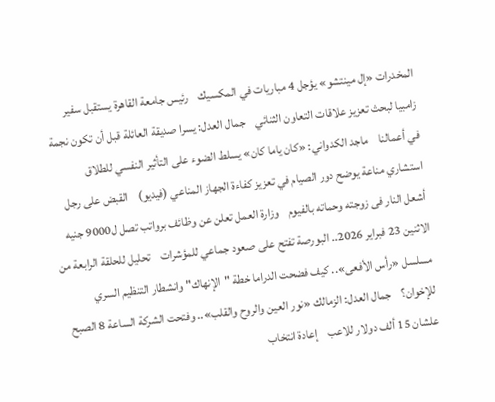المخدرات «إل مينتشو» يؤجل 4 مباريات في المكسيك    رئيس جامعة القاهرة يستقبل سفير زامبيا لبحث تعزيز علاقات التعاون الثنائي    جمال العدل: يسرا صديقة العائلة قبل أن تكون نجمة في أعمالنا    ماجد الكدواني: «كان ياما كان» يسلط الضوء على التأثير النفسي للطلاق    استشاري مناعة يوضح دور الصيام في تعزيز كفاءة الجهاز المناعي (فيديو)    القبض على رجل أشعل النار فى زوجته وحماته بالفيوم    وزارة العمل تعلن عن وظائف برواتب تصل ل9000 جنيه    الاثنين 23 فبراير 2026.. البورصة تفتح على صعود جماعي للمؤشرات    تحليل للحلقة الرابعة من مسلسل «رأس الأفعى».. كيف فضحت الدراما خطة "الإنهاك" وانشطار التنظيم السري للإخوان؟    جمال العدل: الزمالك «نور العين والروح والقلب».. وفتحت الشركة الساعة 8 الصبح علشان 15 ألف دولار للاعب    إعادة انتخاب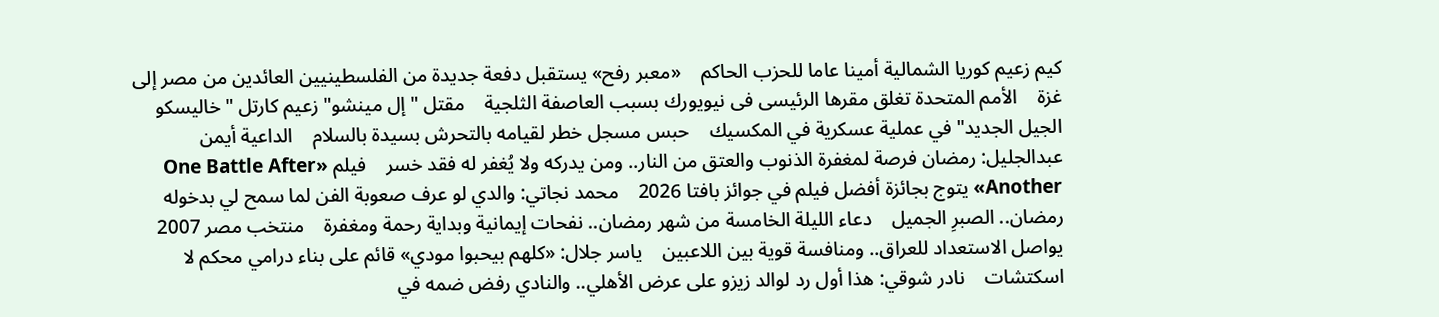كيم زعيم كوريا الشمالية أمينا عاما للحزب الحاكم    «معبر رفح» يستقبل دفعة جديدة من الفلسطينيين العائدين من مصر إلى غزة    الأمم المتحدة تغلق مقرها الرئيسى فى نيويورك بسبب العاصفة الثلجية    مقتل "إل مينشو" زعيم كارتل "خاليسكو الجيل الجديد" في عملية عسكرية في المكسيك    حبس مسجل خطر لقيامه بالتحرش بسيدة بالسلام    الداعية أيمن عبدالجليل: رمضان فرصة لمغفرة الذنوب والعتق من النار.. ومن يدركه ولا يُغفر له فقد خسر    فيلم «One Battle After Another» يتوج بجائزة أفضل فيلم في جوائز بافتا 2026    محمد نجاتي: والدي لو عرف صعوبة الفن لما سمح لي بدخوله    رمضان.. الصبرِ الجميل    دعاء الليلة الخامسة من شهر رمضان.. نفحات إيمانية وبداية رحمة ومغفرة    منتخب مصر 2007 يواصل الاستعداد للعراق.. ومنافسة قوية بين اللاعبين    ياسر جلال: «كلهم بيحبوا مودي» قائم على بناء درامي محكم لا اسكتشات    نادر شوقي: هذا أول رد لوالد زيزو على عرض الأهلي.. والنادي رفض ضمه في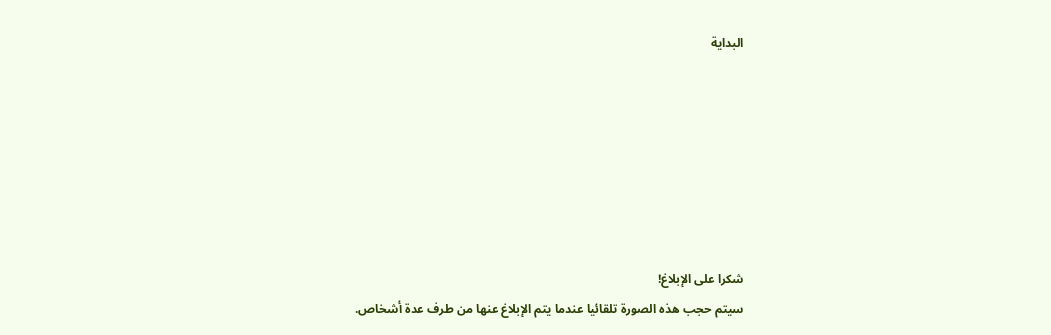البداية







شكرا على الإبلاغ!
سيتم حجب هذه الصورة تلقائيا عندما يتم الإبلاغ عنها من طرف عدة أشخاص.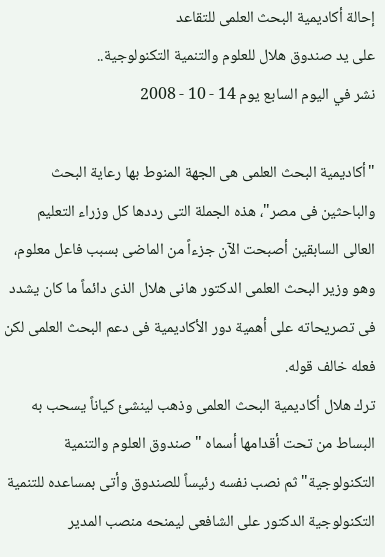إحالة أكاديمية البحث العلمى للتقاعد
على يد صندوق هلال للعلوم والتنمية التكنولوجية..
نشر في اليوم السابع يوم 14 - 10 - 2008

"أكاديمية البحث العلمى هى الجهة المنوط بها رعاية البحث والباحثين فى مصر"، هذه الجملة التى رددها كل وزراء التعليم العالى السابقين أصبحت الآن جزءاً من الماضى بسبب فاعل معلوم، وهو وزير البحث العلمى الدكتور هانى هلال الذى دائماً ما كان يشدد فى تصريحاته على أهمية دور الأكاديمية فى دعم البحث العلمى لكن فعله خالف قوله.
ترك هلال أكاديمية البحث العلمى وذهب لينشئ كياناً يسحب به البساط من تحت أقدامها أسماه "صندوق العلوم والتنمية التكنولوجية" ثم نصب نفسه رئيساً للصندوق وأتى بمساعده للتنمية التكنولوجية الدكتور على الشافعى ليمنحه منصب المدير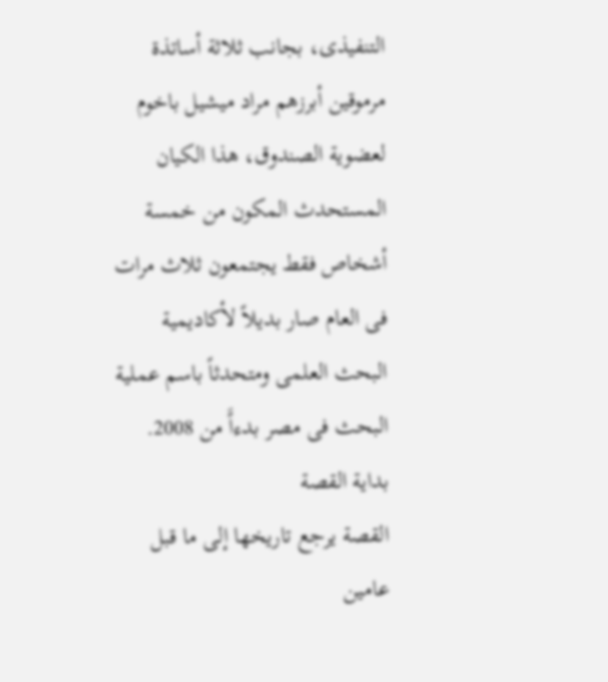التنفيذى، بجانب ثلاثة أساتذة مرموقين أبرزهم مراد ميشيل باخوم لعضوية الصندوق، هذا الكيان المستحدث المكون من خمسة أشخاص فقط يجتمعون ثلاث مرات فى العام صار بديلاً لأكاديمية البحث العلمى ومتحدثاً باسم عملية البحث فى مصر بدءاًَ من 2008.
بداية القصة
القصة يرجع تاريخها إلى ما قبل عامين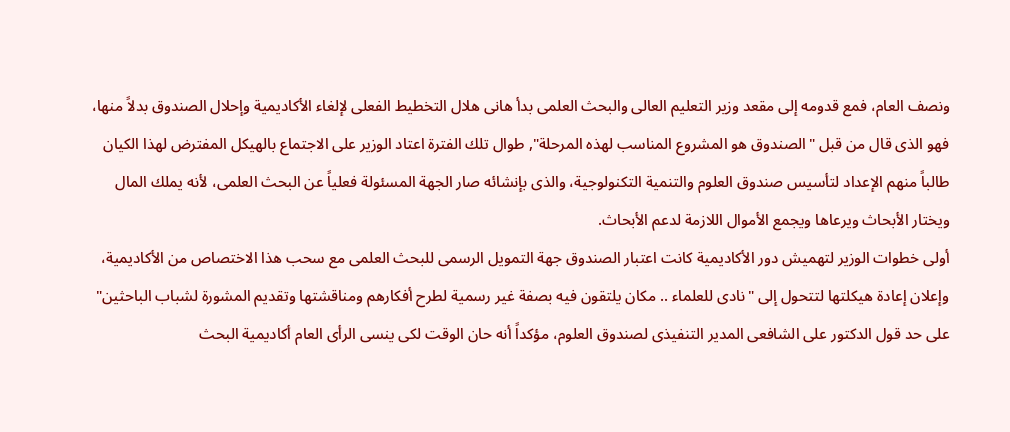ونصف العام، فمع قدومه إلى مقعد وزير التعليم العالى والبحث العلمى بدأ هانى هلال التخطيط الفعلى لإلغاء الأكاديمية وإحلال الصندوق بدلاً منها، فهو الذى قال من قبل "الصندوق هو المشروع المناسب لهذه المرحلة", طوال تلك الفترة اعتاد الوزير على الاجتماع بالهيكل المفترض لهذا الكيان طالباً منهم الإعداد لتأسيس صندوق العلوم والتنمية التكنولوجية، والذى بإنشائه صار الجهة المسئولة فعلياً عن البحث العلمى، لأنه يملك المال ويختار الأبحاث ويرعاها ويجمع الأموال اللازمة لدعم الأبحاث.
أولى خطوات الوزير لتهميش دور الأكاديمية كانت اعتبار الصندوق جهة التمويل الرسمى للبحث العلمى مع سحب هذا الاختصاص من الأكاديمية، وإعلان إعادة هيكلتها لتتحول إلى "نادى للعلماء .. مكان يلتقون فيه بصفة غير رسمية لطرح أفكارهم ومناقشتها وتقديم المشورة لشباب الباحثين" على حد قول الدكتور على الشافعى المدير التنفيذى لصندوق العلوم، مؤكداً أنه حان الوقت لكى ينسى الرأى العام أكاديمية البحث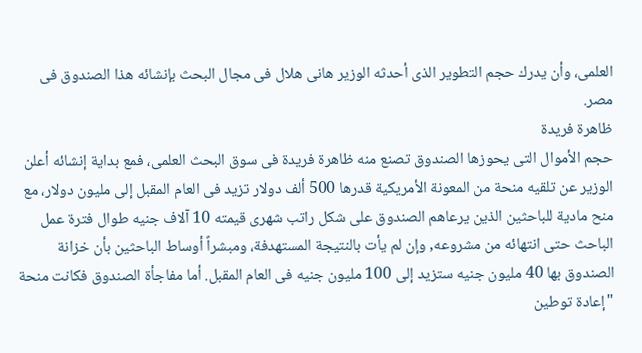العلمى، وأن يدرك حجم التطوير الذى أحدثه الوزير هانى هلال فى مجال البحث بإنشائه هذا الصندوق فى مصر.
ظاهرة فريدة
حجم الأموال التى يحوزها الصندوق تصنع منه ظاهرة فريدة فى سوق البحث العلمى، فمع بداية إنشائه أعلن الوزير عن تلقيه منحة من المعونة الأمريكية قدرها 500 ألف دولار تزيد فى العام المقبل إلى مليون دولار، مع منح مادية للباحثين الذين يرعاهم الصندوق على شكل راتب شهرى قيمته 10 آلاف جنيه طوال فترة عمل الباحث حتى انتهائه من مشروعه, وإن لم يأت بالنتيجة المستهدفة، ومبشراً أوساط الباحثين بأن خزانة الصندوق بها 40 مليون جنيه ستزيد إلى 100 مليون جنيه فى العام المقبل. أما مفاجأة الصندوق فكانت منحة "إعادة توطين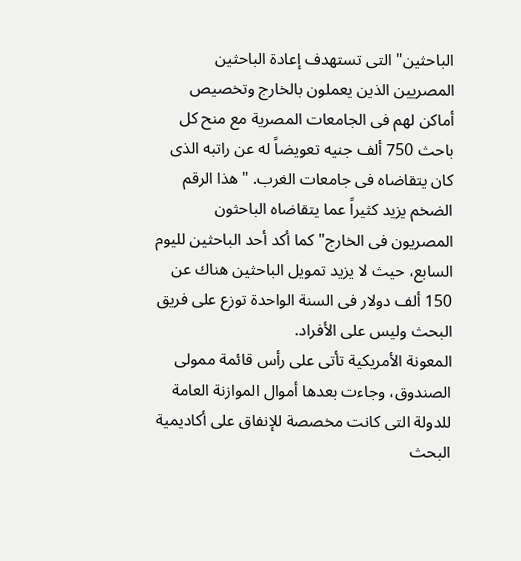الباحثين" التى تستهدف إعادة الباحثين المصريين الذين يعملون بالخارج وتخصيص أماكن لهم فى الجامعات المصرية مع منح كل باحث 750 ألف جنيه تعويضاً له عن راتبه الذى كان يتقاضاه فى جامعات الغرب. "هذا الرقم الضخم يزيد كثيراً عما يتقاضاه الباحثون المصريون فى الخارج" كما أكد أحد الباحثين لليوم السابع، حيث لا يزيد تمويل الباحثين هناك عن 150 ألف دولار فى السنة الواحدة توزع على فريق البحث وليس على الأفراد.
المعونة الأمريكية تأتى على رأس قائمة ممولى الصندوق، وجاءت بعدها أموال الموازنة العامة للدولة التى كانت مخصصة للإنفاق على أكاديمية البحث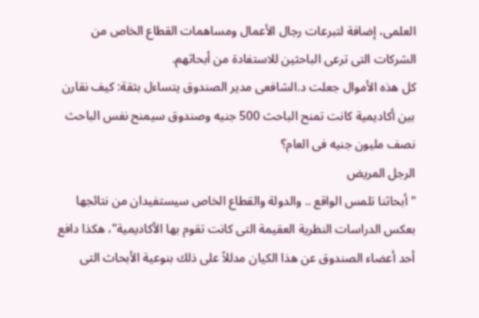العلمى، إضافة لتبرعات رجال الأعمال ومساهمات القطاع الخاص من الشركات التى ترعى الباحثين للاستفادة من أبحاثهم.
كل هذه الأموال جعلت د.الشافعى مدير الصندوق يتساءل بثقة: كيف نقارن بين أكاديمية كانت تمنح الباحث 500 جنيه وصندوق سيمنح نفس الباحث نصف مليون جنيه فى العام؟
الرجل المريض
"أبحاثنا تلمس الواقع .. والدولة والقطاع الخاص سيستفيدان من نتائجها بعكس الدراسات النظرية العقيمة التى كانت تقوم بها الأكاديمية"، هكذا دافع أحد أعضاء الصندوق عن هذا الكيان مدللاً على ذلك بنوعية الأبحاث التى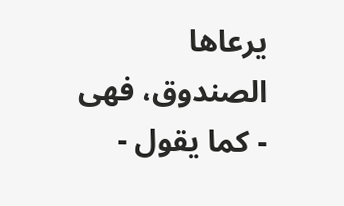يرعاها الصندوق، فهى - كما يقول -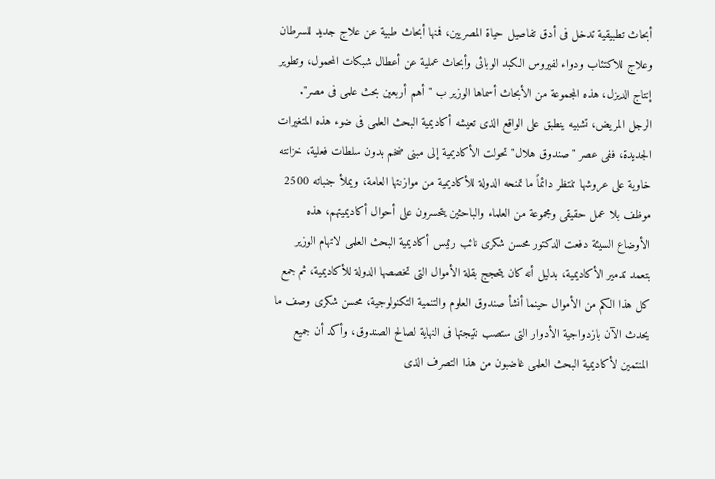أبحاث تطبيقية تدخل فى أدق تفاصيل حياة المصريين، فمنها أبحاث طبية عن علاج جديد للسرطان وعلاج للاكتئاب ودواء لفيروس الكبد الوبائى وأبحاث عملية عن أعطال شبكات المحمول، وتطوير إنتاج الديزل، هذه المجموعة من الأبحاث أسماها الوزير ب "أهم أربعين بحث علمى فى مصر".
الرجل المريض، تشبيه ينطبق على الواقع الذى تعيشه أكاديمية البحث العلمى فى ضوء هذه المتغيرات الجديدة، ففى عصر "صندوق هلال" تحولت الأكاديمية إلى مبنى ضخم بدون سلطات فعلية، خزانته خاوية على عروشها تنتظر دائماً ما تمنحه الدولة للأكاديمية من موازنتها العامة، ويملأ جنباته 2500 موظف بلا عمل حقيقى ومجموعة من العلماء والباحثين يتحسرون على أحوال أكاديميتهم، هذه الأوضاع السيئة دفعت الدكتور محسن شكرى نائب رئيس أكاديمية البحث العلمى لاتهام الوزير بتعمد تدمير الأكاديمية، بدليل أنه كان يتحجج بقلة الأموال التى تخصصها الدولة للأكاديمية، ثم جمع كل هذا الكم من الأموال حينما أنشأ صندوق العلوم والتنمية التكنولوجية، محسن شكرى وصف ما يحدث الآن بازدواجية الأدوار التى ستصب نتيجتها فى النهاية لصالح الصندوق، وأكد أن جميع المنتمين لأكاديمية البحث العلمى غاضبون من هذا التصرف الذى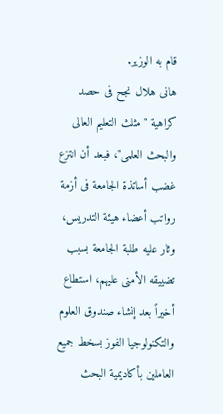قام به الوزير.
هانى هلال نجح فى حصد كراهية "مثلث التعليم العالى والبحث العلمى"، فبعد أن انتزع غضب أساتذة الجامعة فى أزمة رواتب أعضاء هيئة التدريس، وثار عليه طلبة الجامعة بسبب تضييقه الأمنى عليهم، استطاع أخيراً بعد إنشاء صندوق العلوم والتكنولوجيا الفوز بسخط جميع العاملين بأكاديمية البحث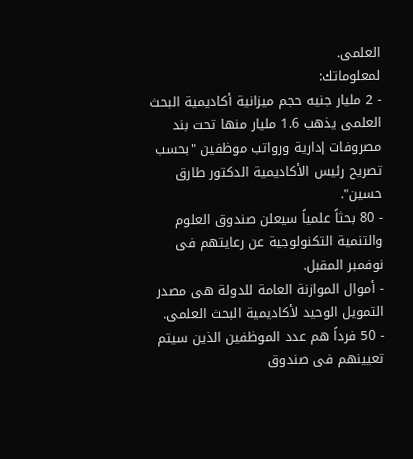العلمى.
لمعلوماتك:
- 2 مليار جنيه حجم ميزانية أكاديمية البحث العلمى يذهب 1.6 مليار منها تحت بند مصروفات إدارية ورواتب موظفين "بحسب تصريح رئيس الأكاديمية الدكتور طارق حسين".
- 80 بحثاً علمياً سيعلن صندوق العلوم والتنمية التكنولوجية عن رعايتهم فى نوفمبر المقبل.
- أموال الموازنة العامة للدولة هى مصدر التمويل الوحيد لأكاديمية البحث العلمى.
- 50 فرداً هم عدد الموظفين الذين سيتم تعيينهم فى صندوق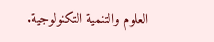العلوم والتنمية التكنولوجية.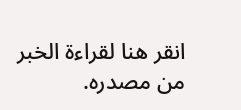انقر هنا لقراءة الخبر من مصدره.